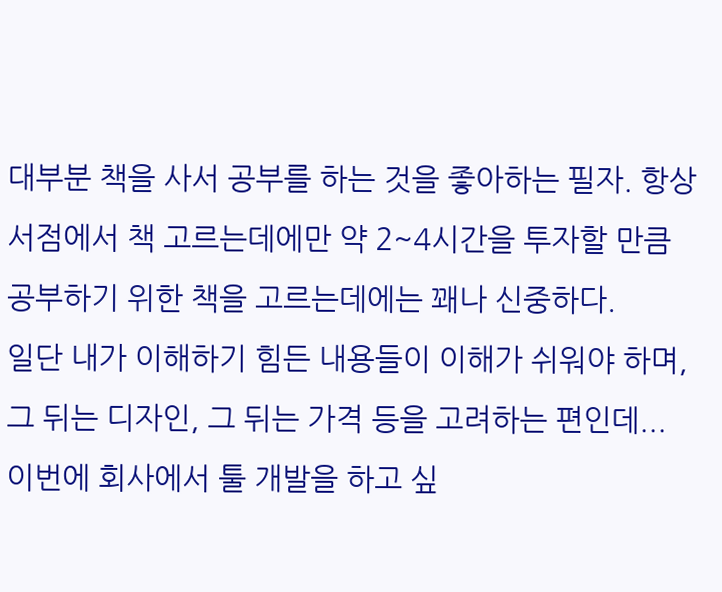대부분 책을 사서 공부를 하는 것을 좋아하는 필자. 항상 서점에서 책 고르는데에만 약 2~4시간을 투자할 만큼 공부하기 위한 책을 고르는데에는 꽤나 신중하다.
일단 내가 이해하기 힘든 내용들이 이해가 쉬워야 하며, 그 뒤는 디자인, 그 뒤는 가격 등을 고려하는 편인데... 이번에 회사에서 툴 개발을 하고 싶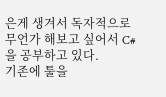은게 생겨서 독자적으로 무언가 해보고 싶어서 C#을 공부하고 있다.
기존에 툴을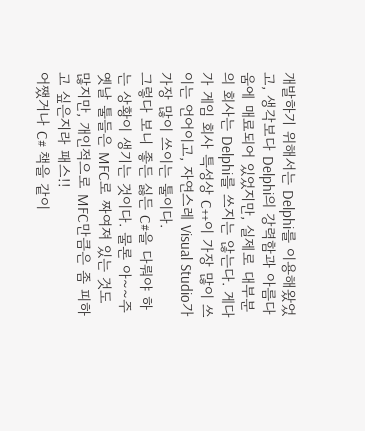개발하기 위해서는 Delphi를 이용해왔었고, 생각보다 Delphi의 강력함과 아름다움에 매료되어 있었지만, 실제로 대부분의 회사는 Delphi를 쓰지는 않는다. 게다가 게임 회사 특성상 C++이 가장 많이 쓰이는 언어이고, 자연스레 Visual Studio가 가장 많이 쓰이는 툴이다.
그렇다 보니 좋든 싫든 C#을 다뤄야 하는 상황이 생기는 것이다. 물론 아~~주 옛날 툴들은 MFC로 짜여져 있는 것도 많지만, 개인적으로 MFC만큼은 좀 피하고 싶은지라 패스!!
어쨌거나 C# 책을 같이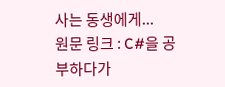사는 동생에게...
원문 링크 : C#을 공부하다가